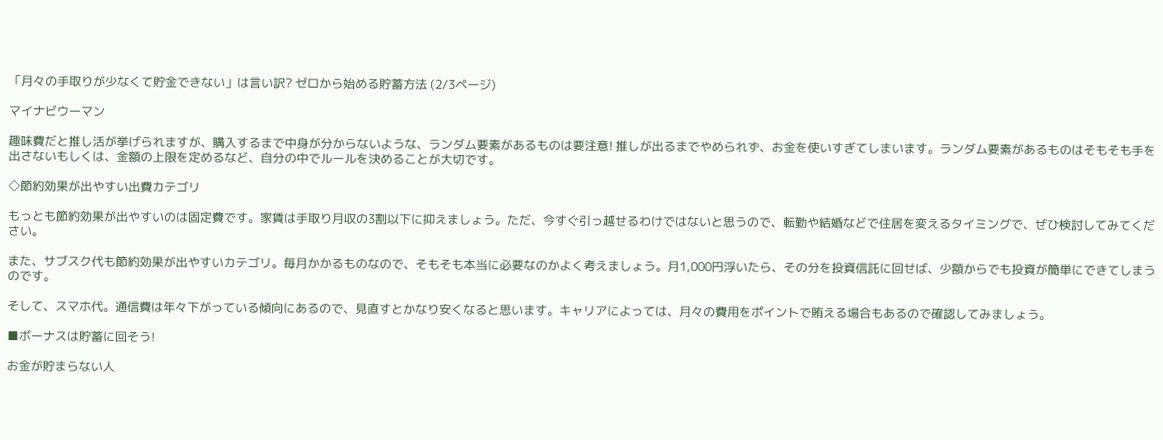「月々の手取りが少なくて貯金できない」は言い訳? ゼロから始める貯蓄方法 (2/3ページ)

マイナビウーマン

趣味費だと推し活が挙げられますが、購入するまで中身が分からないような、ランダム要素があるものは要注意! 推しが出るまでやめられず、お金を使いすぎてしまいます。ランダム要素があるものはそもそも手を出さないもしくは、金額の上限を定めるなど、自分の中でルールを決めることが大切です。

◇節約効果が出やすい出費カテゴリ

もっとも節約効果が出やすいのは固定費です。家賃は手取り月収の3割以下に抑えましょう。ただ、今すぐ引っ越せるわけではないと思うので、転勤や結婚などで住居を変えるタイミングで、ぜひ検討してみてください。

また、サブスク代も節約効果が出やすいカテゴリ。毎月かかるものなので、そもそも本当に必要なのかよく考えましょう。月1,000円浮いたら、その分を投資信託に回せば、少額からでも投資が簡単にできてしまうのです。

そして、スマホ代。通信費は年々下がっている傾向にあるので、見直すとかなり安くなると思います。キャリアによっては、月々の費用をポイントで賄える場合もあるので確認してみましょう。

■ボーナスは貯蓄に回そう!

お金が貯まらない人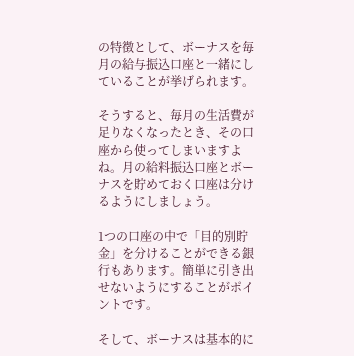の特徴として、ボーナスを毎月の給与振込口座と一緒にしていることが挙げられます。

そうすると、毎月の生活費が足りなくなったとき、その口座から使ってしまいますよね。月の給料振込口座とボーナスを貯めておく口座は分けるようにしましょう。

1つの口座の中で「目的別貯金」を分けることができる銀行もあります。簡単に引き出せないようにすることがポイントです。

そして、ボーナスは基本的に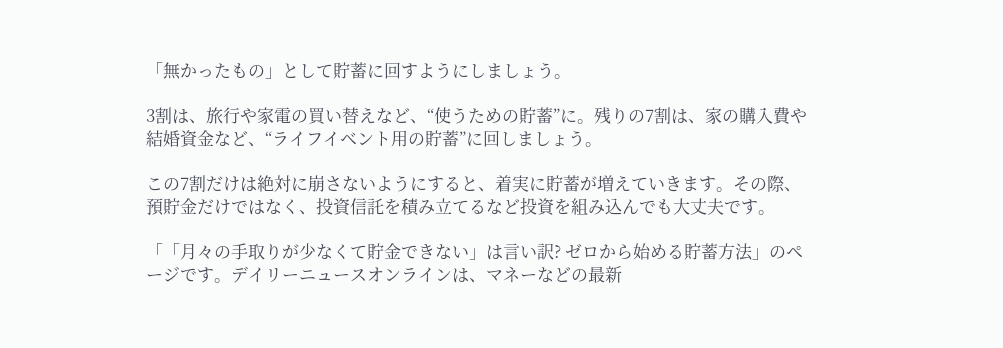「無かったもの」として貯蓄に回すようにしましょう。

3割は、旅行や家電の買い替えなど、“使うための貯蓄”に。残りの7割は、家の購入費や結婚資金など、“ライフイベント用の貯蓄”に回しましょう。

この7割だけは絶対に崩さないようにすると、着実に貯蓄が増えていきます。その際、預貯金だけではなく、投資信託を積み立てるなど投資を組み込んでも大丈夫です。

「「月々の手取りが少なくて貯金できない」は言い訳? ゼロから始める貯蓄方法」のページです。デイリーニュースオンラインは、マネーなどの最新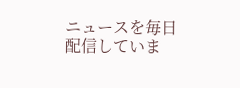ニュースを毎日配信していま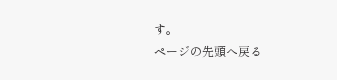す。
ページの先頭へ戻る